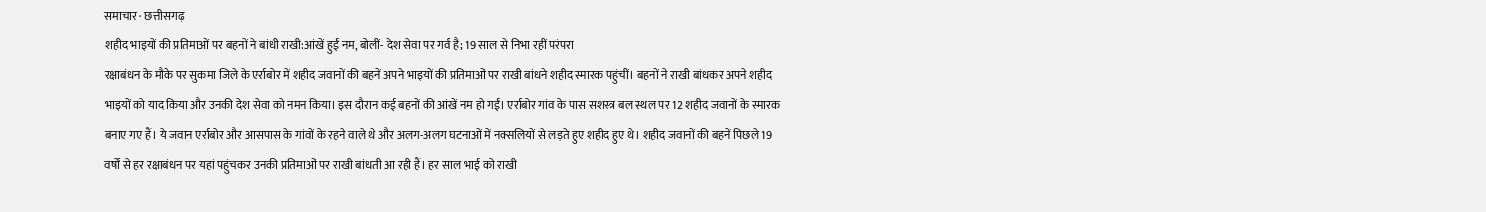समाचार · छत्तीसगढ़
शहीद भाइयों की प्रतिमाओं पर बहनों ने बांधी राखी:आंखें हुईं नम, बोलीं- देश सेवा पर गर्व है; 19 साल से निभा रहीं परंपरा
रक्षाबंधन के मौके पर सुकमा जिले के एर्राबोर में शहीद जवानों की बहनें अपने भाइयों की प्रतिमाओं पर राखी बांधने शहीद स्मारक पहुंचीं। बहनों ने राखी बांधकर अपने शहीद भाइयों को याद किया और उनकी देश सेवा को नमन किया। इस दौरान कई बहनों की आंखें नम हो गईं। एर्राबोर गांव के पास सशस्त्र बल स्थल पर 12 शहीद जवानों के स्मारक बनाए गए हैं। ये जवान एर्राबोर और आसपास के गांवों के रहने वाले थे और अलग-अलग घटनाओं में नक्सलियों से लड़ते हुए शहीद हुए थे। शहीद जवानों की बहनें पिछले 19 वर्षों से हर रक्षाबंधन पर यहां पहुंचकर उनकी प्रतिमाओं पर राखी बांधती आ रही हैं। हर साल भाई को राखी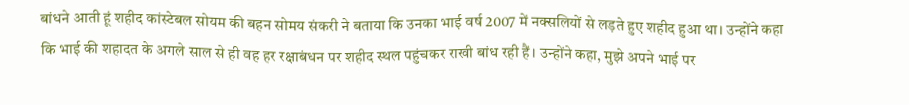बांधने आती हूं शहीद कांस्टेबल सोयम की बहन सोमय संकरी ने बताया कि उनका भाई वर्ष 2007 में नक्सलियों से लड़ते हुए शहीद हुआ था। उन्होंने कहा कि भाई की शहादत के अगले साल से ही वह हर रक्षाबंधन पर शहीद स्थल पहुंचकर राखी बांध रही हैं। उन्होंने कहा, मुझे अपने भाई पर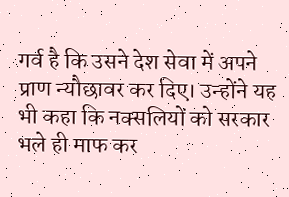गर्व है कि उसने देश सेवा में अपने प्राण न्यौछावर कर दिए। उन्होंने यह भी कहा कि नक्सलियों को सरकार भले ही माफ कर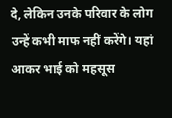दे, लेकिन उनके परिवार के लोग उन्हें कभी माफ नहीं करेंगे। यहां आकर भाई को महसूस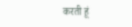करती हूं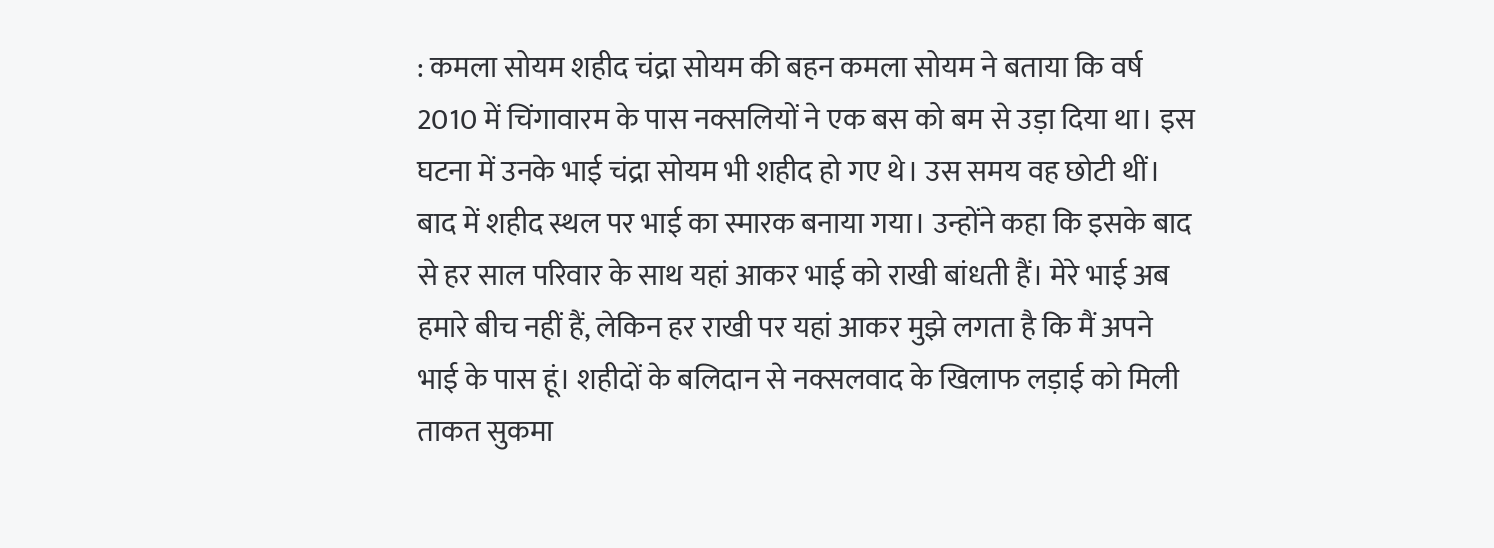: कमला सोयम शहीद चंद्रा सोयम की बहन कमला सोयम ने बताया कि वर्ष 2010 में चिंगावारम के पास नक्सलियों ने एक बस को बम से उड़ा दिया था। इस घटना में उनके भाई चंद्रा सोयम भी शहीद हो गए थे। उस समय वह छोटी थीं। बाद में शहीद स्थल पर भाई का स्मारक बनाया गया। उन्होंने कहा कि इसके बाद से हर साल परिवार के साथ यहां आकर भाई को राखी बांधती हैं। मेरे भाई अब हमारे बीच नहीं हैं, लेकिन हर राखी पर यहां आकर मुझे लगता है कि मैं अपने भाई के पास हूं। शहीदों के बलिदान से नक्सलवाद के खिलाफ लड़ाई को मिली ताकत सुकमा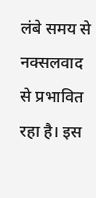लंबे समय से नक्सलवाद से प्रभावित रहा है। इस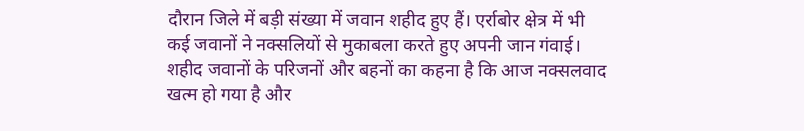दौरान जिले में बड़ी संख्या में जवान शहीद हुए हैं। एर्राबोर क्षेत्र में भी कई जवानों ने नक्सलियों से मुकाबला करते हुए अपनी जान गंवाई। शहीद जवानों के परिजनों और बहनों का कहना है कि आज नक्सलवाद खत्म हो गया है और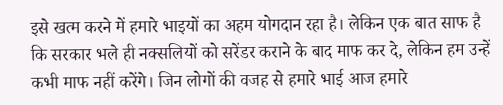इसे खत्म करने में हमारे भाइयों का अहम योगदान रहा है। लेकिन एक बात साफ है कि सरकार भले ही नक्सलियों को सरेंडर कराने के बाद माफ कर दे, लेकिन हम उन्हें कभी माफ नहीं करेंगे। जिन लोगों की वजह से हमारे भाई आज हमारे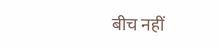बीच नहीं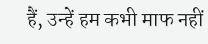हैं, उन्हें हम कभी माफ नहीं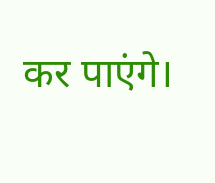कर पाएंगे।